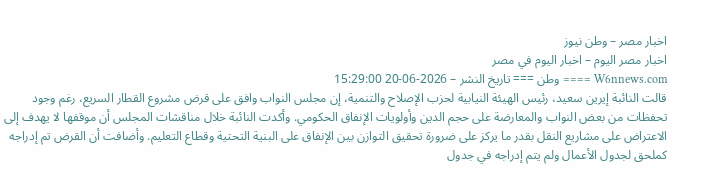اخبار مصر – وطن نيوز
اخبار مصر اليوم – اخبار اليوم في مصر
W6nnews.com ==== وطن === تاريخ النشر – 2026-06-20 15:29:00
قالت النائبة إيرين سعيد، رئيس الهيئة النيابية لحزب الإصلاح والتنمية، إن مجلس النواب وافق على قرض مشروع القطار السريع، رغم وجود تحفظات من بعض النواب والمعارضة على حجم الدين وأولويات الإنفاق الحكومي. وأكدت النائبة خلال مناقشات المجلس أن موقفها لا يهدف إلى الاعتراض على مشاريع النقل بقدر ما يركز على ضرورة تحقيق التوازن بين الإنفاق على البنية التحتية وقطاع التعليم. وأضافت أن القرض تم إدراجه كملحق لجدول الأعمال ولم يتم إدراجه في جدول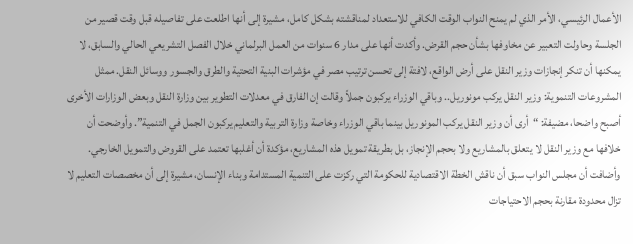الأعمال الرئيسي، الأمر الذي لم يمنح النواب الوقت الكافي للاستعداد لمناقشته بشكل كامل، مشيرة إلى أنها اطلعت على تفاصيله قبل وقت قصير من الجلسة وحاولت التعبير عن مخاوفها بشأن حجم القرض. وأكدت أنها على مدار 6 سنوات من العمل البرلماني خلال الفصل التشريعي الحالي والسابق، لا يمكنها أن تنكر إنجازات وزير النقل على أرض الواقع، لافتة إلى تحسن ترتيب مصر في مؤشرات البنية التحتية والطرق والجسور ووسائل النقل. ممثل المشروعات التنموية: وزير النقل يركب مونوريل.. وباقي الوزراء يركبون جملاً وقالت إن الفارق في معدلات التطوير بين وزارة النقل وبعض الوزارات الأخرى أصبح واضحا، مضيفة: “أرى أن وزير النقل يركب المونوريل بينما باقي الوزراء وخاصة وزارة التربية والتعليم يركبون الجمل في التنمية”. وأوضحت أن خلافها مع وزير النقل لا يتعلق بالمشاريع ولا بحجم الإنجاز، بل بطريقة تمويل هذه المشاريع، مؤكدة أن أغلبها تعتمد على القروض والتمويل الخارجي. وأضافت أن مجلس النواب سبق أن ناقش الخطة الاقتصادية للحكومة التي ركزت على التنمية المستدامة وبناء الإنسان، مشيرة إلى أن مخصصات التعليم لا تزال محدودة مقارنة بحجم الاحتياجات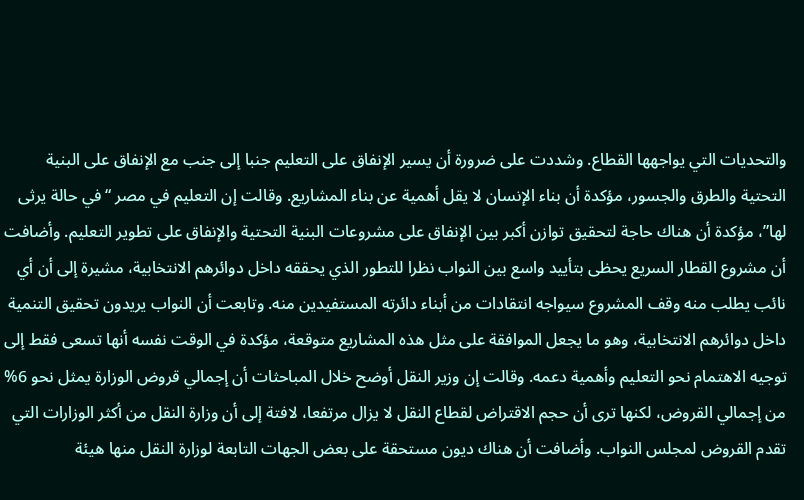والتحديات التي يواجهها القطاع. وشددت على ضرورة أن يسير الإنفاق على التعليم جنبا إلى جنب مع الإنفاق على البنية التحتية والطرق والجسور، مؤكدة أن بناء الإنسان لا يقل أهمية عن بناء المشاريع. وقالت إن التعليم في مصر “في حالة يرثى لها”، مؤكدة أن هناك حاجة لتحقيق توازن أكبر بين الإنفاق على مشروعات البنية التحتية والإنفاق على تطوير التعليم. وأضافت أن مشروع القطار السريع يحظى بتأييد واسع بين النواب نظرا للتطور الذي يحققه داخل دوائرهم الانتخابية، مشيرة إلى أن أي نائب يطلب منه وقف المشروع سيواجه انتقادات من أبناء دائرته المستفيدين منه. وتابعت أن النواب يريدون تحقيق التنمية داخل دوائرهم الانتخابية، وهو ما يجعل الموافقة على مثل هذه المشاريع متوقعة، مؤكدة في الوقت نفسه أنها تسعى فقط إلى توجيه الاهتمام نحو التعليم وأهمية دعمه. وقالت إن وزير النقل أوضح خلال المباحثات أن إجمالي قروض الوزارة يمثل نحو 6% من إجمالي القروض، لكنها ترى أن حجم الاقتراض لقطاع النقل لا يزال مرتفعا، لافتة إلى أن وزارة النقل من أكثر الوزارات التي تقدم القروض لمجلس النواب. وأضافت أن هناك ديون مستحقة على بعض الجهات التابعة لوزارة النقل منها هيئة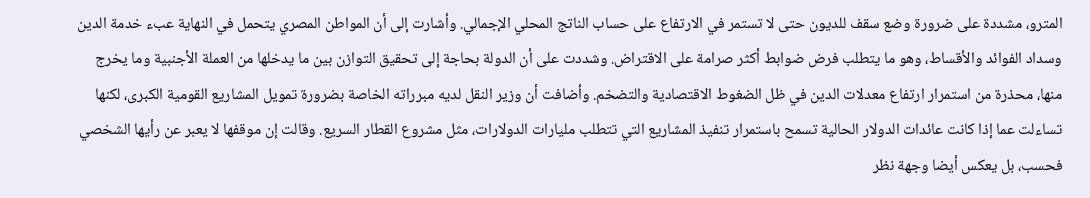المترو، مشددة على ضرورة وضع سقف للديون حتى لا تستمر في الارتفاع على حساب الناتج المحلي الإجمالي. وأشارت إلى أن المواطن المصري يتحمل في النهاية عبء خدمة الدين وسداد الفوائد والأقساط، وهو ما يتطلب فرض ضوابط أكثر صرامة على الاقتراض. وشددت على أن الدولة بحاجة إلى تحقيق التوازن بين ما يدخلها من العملة الأجنبية وما يخرج منها، محذرة من استمرار ارتفاع معدلات الدين في ظل الضغوط الاقتصادية والتضخم. وأضافت أن وزير النقل لديه مبرراته الخاصة بضرورة تمويل المشاريع القومية الكبرى، لكنها تساءلت عما إذا كانت عائدات الدولار الحالية تسمح باستمرار تنفيذ المشاريع التي تتطلب مليارات الدولارات، مثل مشروع القطار السريع. وقالت إن موقفها لا يعبر عن رأيها الشخصي فحسب، بل يعكس أيضا وجهة نظر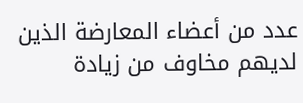عدد من أعضاء المعارضة الذين لديهم مخاوف من زيادة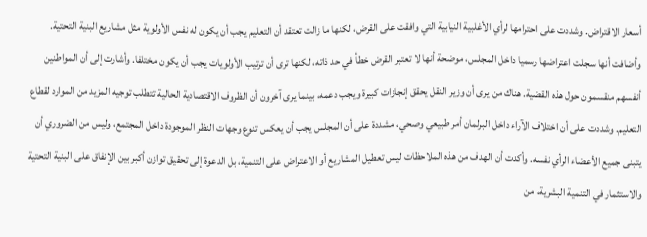أسعار الاقتراض. وشددت على احترامها لرأي الأغلبية النيابية التي وافقت على القرض، لكنها ما زالت تعتقد أن التعليم يجب أن يكون له نفس الأولوية مثل مشاريع البنية التحتية. وأضافت أنها سجلت اعتراضها رسميا داخل المجلس، موضحة أنها لا تعتبر القرض خطأ في حد ذاته، لكنها ترى أن ترتيب الأولويات يجب أن يكون مختلفا. وأشارت إلى أن المواطنين أنفسهم منقسمون حول هذه القضية. هناك من يرى أن وزير النقل يحقق إنجازات كبيرة ويجب دعمه، بينما يرى آخرون أن الظروف الاقتصادية الحالية تتطلب توجيه المزيد من الموارد لقطاع التعليم. وشددت على أن اختلاف الآراء داخل البرلمان أمر طبيعي وصحي، مشددة على أن المجلس يجب أن يعكس تنوع وجهات النظر الموجودة داخل المجتمع، وليس من الضروري أن يتبنى جميع الأعضاء الرأي نفسه. وأكدت أن الهدف من هذه الملاحظات ليس تعطيل المشاريع أو الاعتراض على التنمية، بل الدعوة إلى تحقيق توازن أكبر بين الإنفاق على البنية التحتية والاستثمار في التنمية البشرية، من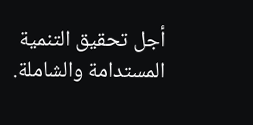أجل تحقيق التنمية المستدامة والشاملة.